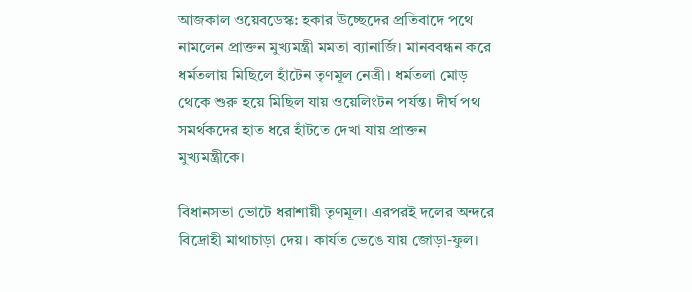আজকাল ওয়েবডেস্ক: হকার উচ্ছেদের প্রতিবাদে পথে নামলেন প্রাক্তন মুখ্যমন্ত্রী মমতা ব্যানার্জি। মানববন্ধন করে ধর্মতলায় মিছিলে হাঁটেন তৃণমূল নেত্রী। ধর্মতলা মোড় থেকে শুরু হয়ে মিছিল যায় ওয়েলিংটন পর্যন্ত। দীর্ঘ পথ সমর্থকদের হাত ধরে হাঁটতে দেখা যায় প্রাক্তন মুখ্যমন্ত্রীকে।

বিধানসভা ভোটে ধরাশায়ী তৃণমূল। এরপরই দলের অন্দরে বিদ্রোহী মাথাচাড়া দেয়। কার্যত ভেঙে যায় জোড়া-ফুল।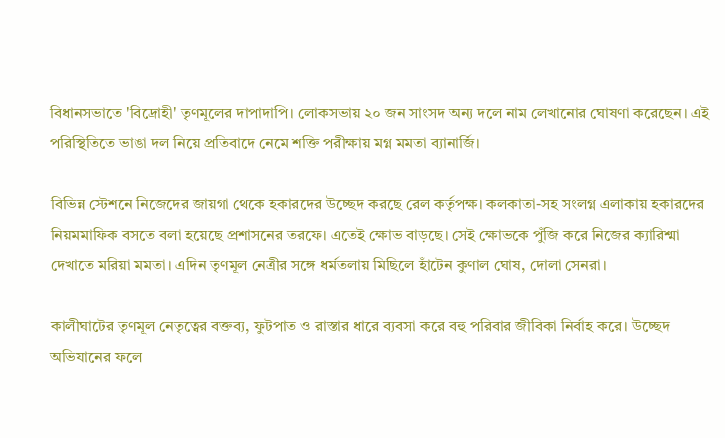বিধানসভাতে 'বিদ্রোহী' তৃণমূলের দাপাদাপি। লোকসভায় ২০ জন সাংসদ অন্য দলে নাম লেখানোর ঘোষণা করেছেন। এই পরিস্থিতিতে ভাঙা দল নিয়ে প্রতিবাদে নেমে শক্তি পরীক্ষায় মগ্ন মমতা ব্যানার্জি।

বিভিন্ন স্টেশনে নিজেদের জায়গা থেকে হকারদের উচ্ছেদ করছে রেল কর্তৃপক্ষ। কলকাতা-সহ সংলগ্ন এলাকায় হকারদের নিয়মমাফিক বসতে বলা হয়েছে প্রশাসনের তরফে। এতেই ক্ষোভ বাড়ছে। সেই ক্ষোভকে পুঁজি করে নিজের ক্যারিশ্মা দেখাতে মরিয়া মমতা। এদিন তৃণমূল নেত্রীর সঙ্গে ধর্মতলায় মিছিলে হাঁটেন কুণাল ঘোষ, দোলা সেনরা।

কালীঘাটের তৃণমূল নেতৃত্বের বক্তব্য, ফুটপাত ও রাস্তার ধারে ব্যবসা করে বহু পরিবার জীবিকা নির্বাহ করে। উচ্ছেদ অভিযানের ফলে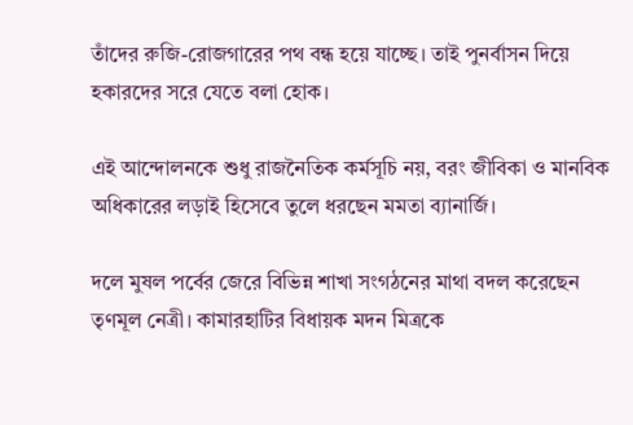তাঁদের রুজি-রোজগারের পথ বন্ধ হয়ে যাচ্ছে। তাই পুনর্বাসন দিয়ে হকারদের সরে যেতে বলা হোক।

এই আন্দোলনকে শুধু রাজনৈতিক কর্মসূচি নয়, বরং জীবিকা ও মানবিক অধিকারের লড়াই হিসেবে তুলে ধরছেন মমতা ব্যানার্জি।

দলে মুষল পর্বের জেরে বিভিন্ন শাখা সংগঠনের মাথা বদল করেছেন তৃণমূল নেত্রী। কামারহাটির বিধায়ক মদন মিত্রকে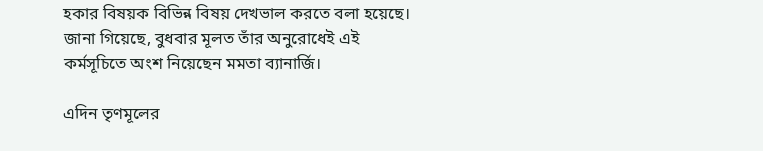হকার বিষয়ক বিভিন্ন বিষয় দেখভাল করতে বলা হয়েছে। জানা গিয়েছে, বুধবার মূলত তাঁর অনুরোধেই এই কর্মসূচিতে অংশ নিয়েছেন মমতা ব্যানার্জি।

এদিন তৃণমূলের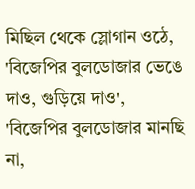মিছিল থেকে স্লোগান ওঠে, 'বিজেপির বুলডোজার ভেঙে দাও, গুড়িয়ে দাও', 'বিজেপির বুলডোজার মানছি না,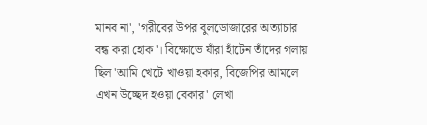মানব না', 'গরীবের উপর বুলডোজারের অত্যাচার বন্ধ করা হোক'। বিক্ষোভে যাঁরা হাঁটেন তাঁদের গলায় ছিল 'আমি খেটে খাওয়া হকার, বিজেপির আমলে এখন উচ্ছেদ হওয়া বেকার' লেখা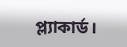প্ল্যাকার্ড।